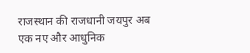राजस्थान की राजधानी जयपुर अब एक नए और आधुनिक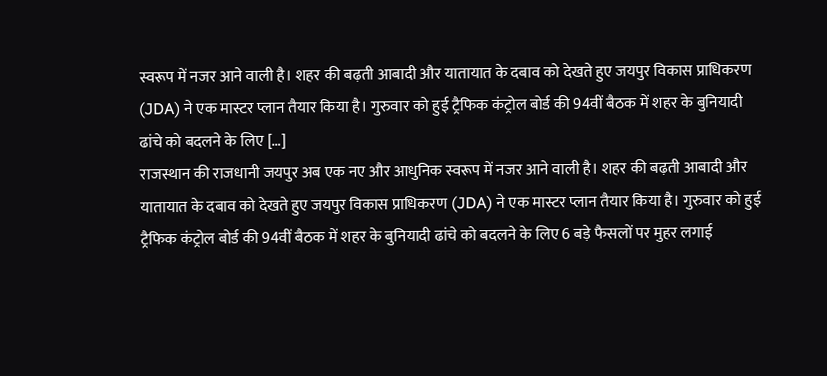स्वरूप में नजर आने वाली है। शहर की बढ़ती आबादी और यातायात के दबाव को देखते हुए जयपुर विकास प्राधिकरण (JDA) ने एक मास्टर प्लान तैयार किया है। गुरुवार को हुई ट्रैफिक कंट्रोल बोर्ड की 94वीं बैठक में शहर के बुनियादी ढांचे को बदलने के लिए […]
राजस्थान की राजधानी जयपुर अब एक नए और आधुनिक स्वरूप में नजर आने वाली है। शहर की बढ़ती आबादी और यातायात के दबाव को देखते हुए जयपुर विकास प्राधिकरण (JDA) ने एक मास्टर प्लान तैयार किया है। गुरुवार को हुई ट्रैफिक कंट्रोल बोर्ड की 94वीं बैठक में शहर के बुनियादी ढांचे को बदलने के लिए 6 बड़े फैसलों पर मुहर लगाई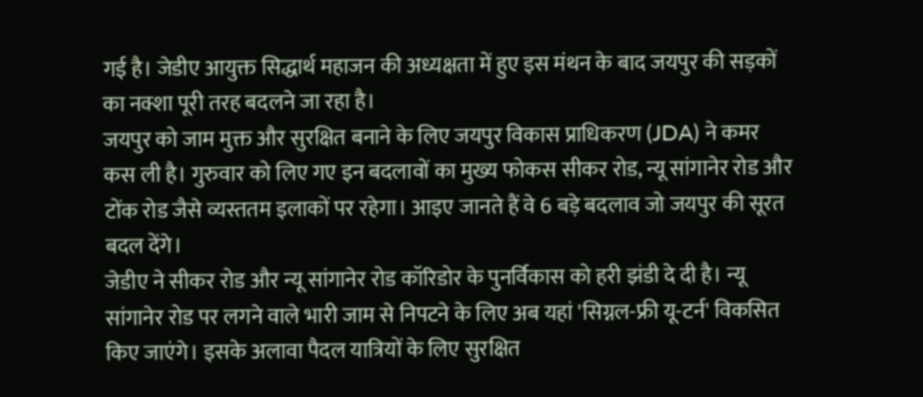गई है। जेडीए आयुक्त सिद्धार्थ महाजन की अध्यक्षता में हुए इस मंथन के बाद जयपुर की सड़कों का नक्शा पूरी तरह बदलने जा रहा है।
जयपुर को जाम मुक्त और सुरक्षित बनाने के लिए जयपुर विकास प्राधिकरण (JDA) ने कमर कस ली है। गुरुवार को लिए गए इन बदलावों का मुख्य फोकस सीकर रोड, न्यू सांगानेर रोड और टोंक रोड जैसे व्यस्ततम इलाकों पर रहेगा। आइए जानते हैं वे 6 बड़े बदलाव जो जयपुर की सूरत बदल देंगे।
जेडीए ने सीकर रोड और न्यू सांगानेर रोड कॉरिडोर के पुनर्विकास को हरी झंडी दे दी है। न्यू सांगानेर रोड पर लगने वाले भारी जाम से निपटने के लिए अब यहां 'सिग्नल-फ्री यू-टर्न' विकसित किए जाएंगे। इसके अलावा पैदल यात्रियों के लिए सुरक्षित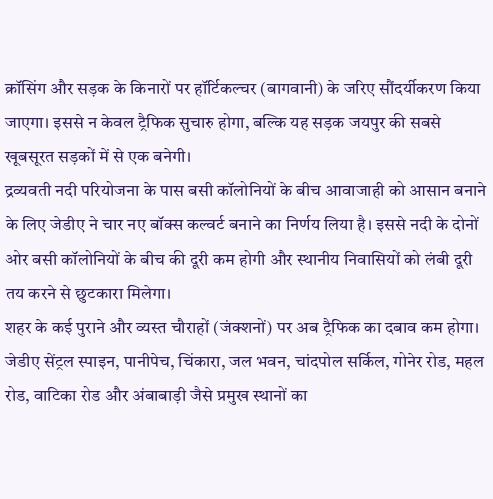क्रॉसिंग और सड़क के किनारों पर हॉर्टिकल्चर (बागवानी) के जरिए सौंदर्यीकरण किया जाएगा। इससे न केवल ट्रैफिक सुचारु होगा, बल्कि यह सड़क जयपुर की सबसे खूबसूरत सड़कों में से एक बनेगी।
द्रव्यवती नदी परियोजना के पास बसी कॉलोनियों के बीच आवाजाही को आसान बनाने के लिए जेडीए ने चार नए बॉक्स कल्वर्ट बनाने का निर्णय लिया है। इससे नदी के दोनों ओर बसी कॉलोनियों के बीच की दूरी कम होगी और स्थानीय निवासियों को लंबी दूरी तय करने से छुटकारा मिलेगा।
शहर के कई पुराने और व्यस्त चौराहों (जंक्शनों) पर अब ट्रैफिक का दबाव कम होगा। जेडीए सेंट्रल स्पाइन, पानीपेच, चिंकारा, जल भवन, चांदपोल सर्किल, गोनेर रोड, महल रोड, वाटिका रोड और अंबाबाड़ी जैसे प्रमुख स्थानों का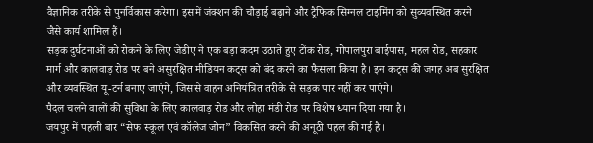वैज्ञानिक तरीके से पुनर्विकास करेगा। इसमें जंक्शन की चौड़ाई बढ़ाने और ट्रैफिक सिग्नल टाइमिंग को सुव्यवस्थित करने जैसे कार्य शामिल हैं।
सड़क दुर्घटनाओं को रोकने के लिए जेडीए ने एक बड़ा कदम उठाते हुए टोंक रोड, गोपालपुरा बाईपास, महल रोड, सहकार मार्ग और कालवाड़ रोड पर बने असुरक्षित मीडियन कट्स को बंद करने का फैसला किया है। इन कट्स की जगह अब सुरक्षित और व्यवस्थित यू-टर्न बनाए जाएंगे, जिससे वाहन अनियंत्रित तरीके से सड़क पार नहीं कर पाएंगे।
पैदल चलने वालों की सुविधा के लिए कालवाड़ रोड और लोहा मंडी रोड पर विशेष ध्यान दिया गया है।
जयपुर में पहली बार “सेफ स्कूल एवं कॉलेज जोन” विकसित करने की अनूठी पहल की गई है।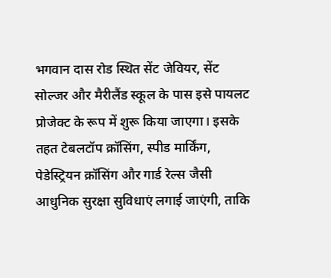भगवान दास रोड स्थित सेंट जेवियर, सेंट सोल्जर और मैरीलैंड स्कूल के पास इसे पायलट प्रोजेक्ट के रूप में शुरू किया जाएगा। इसके तहत टेबलटॉप क्रॉसिंग, स्पीड मार्किंग, पेडेस्ट्रियन क्रॉसिंग और गार्ड रेल्स जैसी आधुनिक सुरक्षा सुविधाएं लगाई जाएंगी, ताकि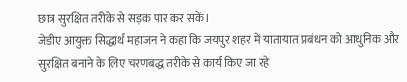छात्र सुरक्षित तरीके से सड़क पार कर सकें।
जेडीए आयुक्त सिद्धार्थ महाजन ने कहा कि जयपुर शहर में यातायात प्रबंधन को आधुनिक और सुरक्षित बनाने के लिए चरणबद्ध तरीके से कार्य किए जा रहे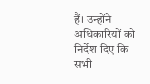हैं। उन्होंने अधिकारियों को निर्देश दिए कि सभी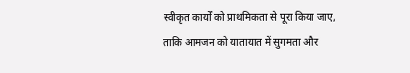स्वीकृत कार्यों को प्राथमिकता से पूरा किया जाए, ताकि आमजन को यातायात में सुगमता और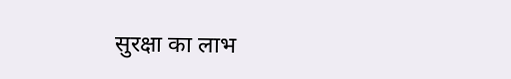सुरक्षा का लाभ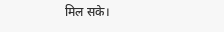मिल सके।